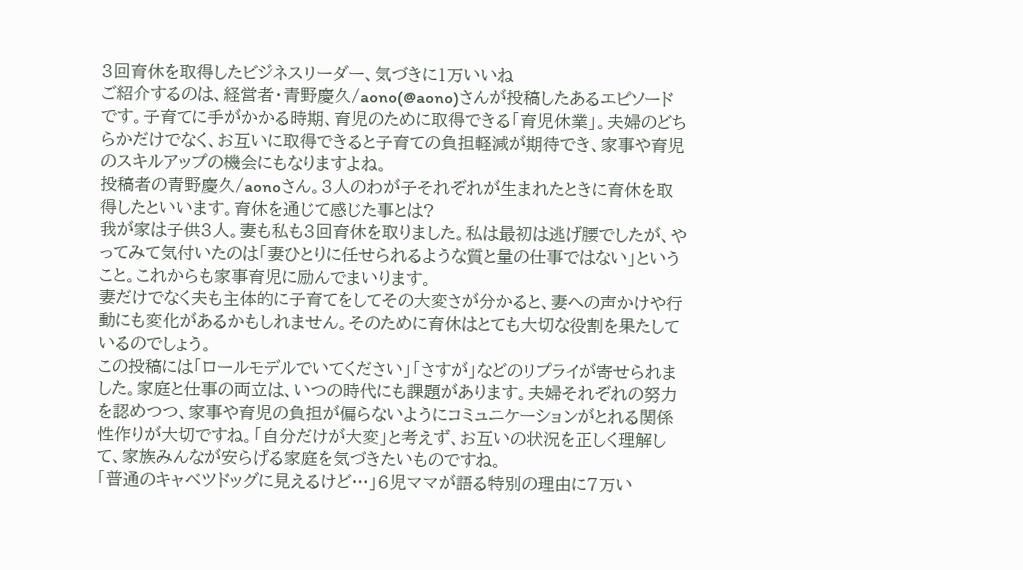3回育休を取得したビジネスリーダー、気づきに1万いいね
ご紹介するのは、経営者・青野慶久/aono(@aono)さんが投稿したあるエピソードです。子育てに手がかかる時期、育児のために取得できる「育児休業」。夫婦のどちらかだけでなく、お互いに取得できると子育ての負担軽減が期待でき、家事や育児のスキルアップの機会にもなりますよね。
投稿者の青野慶久/aonoさん。3人のわが子それぞれが生まれたときに育休を取得したといいます。育休を通じて感じた事とは?
我が家は子供3人。妻も私も3回育休を取りました。私は最初は逃げ腰でしたが、やってみて気付いたのは「妻ひとりに任せられるような質と量の仕事ではない」ということ。これからも家事育児に励んでまいります。
妻だけでなく夫も主体的に子育てをしてその大変さが分かると、妻への声かけや行動にも変化があるかもしれません。そのために育休はとても大切な役割を果たしているのでしょう。
この投稿には「ロールモデルでいてください」「さすが」などのリプライが寄せられました。家庭と仕事の両立は、いつの時代にも課題があります。夫婦それぞれの努力を認めつつ、家事や育児の負担が偏らないようにコミュニケーションがとれる関係性作りが大切ですね。「自分だけが大変」と考えず、お互いの状況を正しく理解して、家族みんなが安らげる家庭を気づきたいものですね。
「普通のキャベツドッグに見えるけど…」6児ママが語る特別の理由に7万い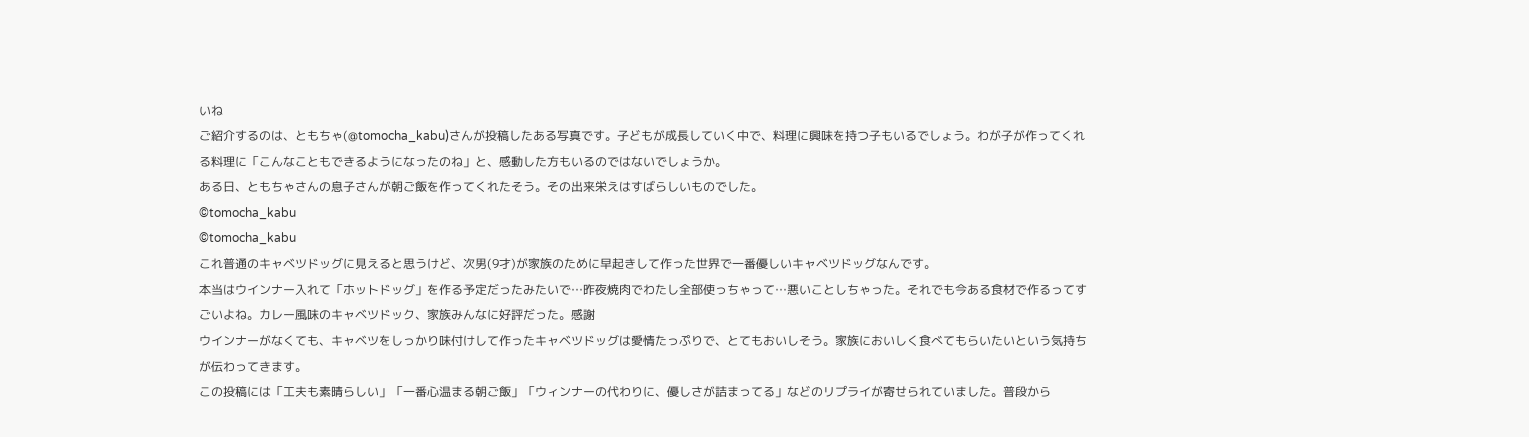いね
ご紹介するのは、ともちゃ(@tomocha_kabu)さんが投稿したある写真です。子どもが成長していく中で、料理に興味を持つ子もいるでしょう。わが子が作ってくれる料理に「こんなこともできるようになったのね」と、感動した方もいるのではないでしょうか。
ある日、ともちゃさんの息子さんが朝ご飯を作ってくれたそう。その出来栄えはすばらしいものでした。
©tomocha_kabu
©tomocha_kabu
これ普通のキャベツドッグに見えると思うけど、次男(9才)が家族のために早起きして作った世界で一番優しいキャベツドッグなんです。
本当はウインナー入れて「ホットドッグ」を作る予定だったみたいで…昨夜焼肉でわたし全部使っちゃって…悪いことしちゃった。それでも今ある食材で作るってすごいよね。カレー風味のキャベツドック、家族みんなに好評だった。感謝
ウインナーがなくても、キャベツをしっかり味付けして作ったキャベツドッグは愛情たっぷりで、とてもおいしそう。家族においしく食べてもらいたいという気持ちが伝わってきます。
この投稿には「工夫も素晴らしい」「一番心温まる朝ご飯」「ウィンナーの代わりに、優しさが詰まってる」などのリプライが寄せられていました。普段から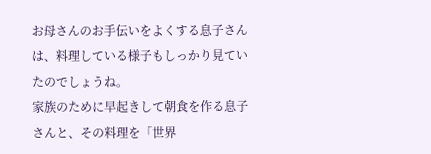お母さんのお手伝いをよくする息子さんは、料理している様子もしっかり見ていたのでしょうね。
家族のために早起きして朝食を作る息子さんと、その料理を「世界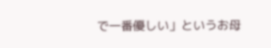で一番優しい」というお母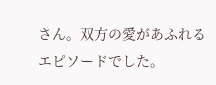さん。双方の愛があふれるエピソードでした。